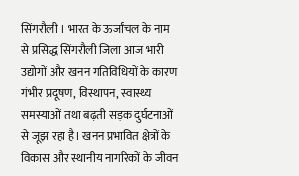सिंगरौली । भारत के ऊर्जांचल के नाम से प्रसिद्ध सिंगरौली जिला आज भारी उद्योगों और खनन गतिविधियों के कारण गंभीर प्रदूषण, विस्थापन, स्वास्थ्य समस्याओं तथा बढ़ती सड़क दुर्घटनाओं से जूझ रहा है। खनन प्रभावित क्षेत्रों के विकास और स्थानीय नागरिकों के जीवन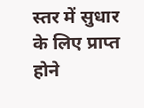स्तर में सुधार के लिए प्राप्त होने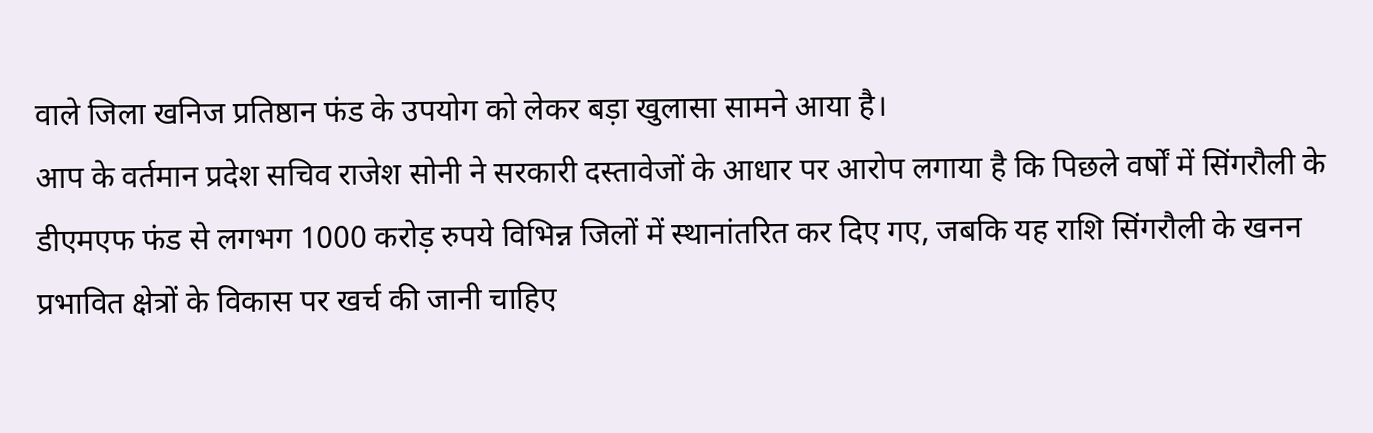वाले जिला खनिज प्रतिष्ठान फंड के उपयोग को लेकर बड़ा खुलासा सामने आया है।
आप के वर्तमान प्रदेश सचिव राजेश सोनी ने सरकारी दस्तावेजों के आधार पर आरोप लगाया है कि पिछले वर्षों में सिंगरौली के डीएमएफ फंड से लगभग 1000 करोड़ रुपये विभिन्न जिलों में स्थानांतरित कर दिए गए, जबकि यह राशि सिंगरौली के खनन प्रभावित क्षेत्रों के विकास पर खर्च की जानी चाहिए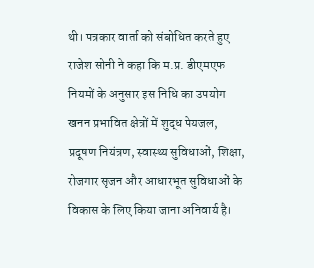थी। पत्रकार वार्ता को संबोधित करते हुए राजेश सोनी ने कहा कि म.प्र. डीएमएफ नियमों के अनुसार इस निधि का उपयोग खनन प्रभावित क्षेत्रों में शुद्ध पेयजल, प्रदूषण नियंत्रण, स्वास्थ्य सुविधाओं, शिक्षा, रोजगार सृजन और आधारभूत सुविधाओं के विकास के लिए किया जाना अनिवार्य है।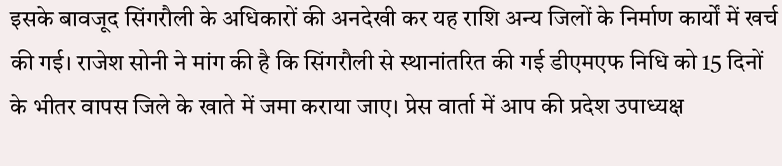इसके बावजूद सिंगरौली के अधिकारों की अनदेखी कर यह राशि अन्य जिलों के निर्माण कार्यों में खर्च की गई। राजेश सोनी ने मांग की है कि सिंगरौली से स्थानांतरित की गई डीएमएफ निधि को 15 दिनों के भीतर वापस जिले के खाते में जमा कराया जाए। प्रेस वार्ता में आप की प्रदेश उपाध्यक्ष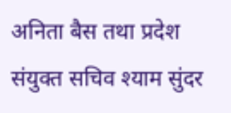अनिता बैस तथा प्रदेश संयुक्त सचिव श्याम सुंदर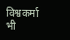विश्वकर्मा भी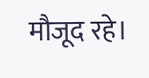मौजूद रहे।